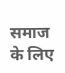समाज के लिए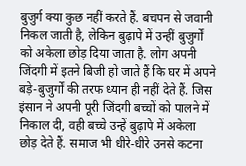बुजुर्ग क्या कुछ नहीं करते हैं. बचपन से जवानी निकल जाती है, लेकिन बुढ़ापे में उन्हीं बुजुर्गों को अकेला छोड़ दिया जाता है. लोग अपनी जिंदगी में इतने बिजी हो जाते हैं कि घर में अपने बड़े-बुजुर्गों की तरफ ध्यान ही नहीं देते हैं. जिस इंसान ने अपनी पूरी जिंदगी बच्चों को पालने में निकाल दी, वही बच्चे उन्हें बुढ़ापे में अकेला छोड़ देते हैं. समाज भी धीरे-धीरे उनसे कटना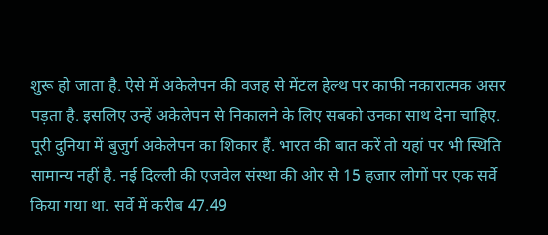शुरू हो जाता है. ऐसे में अकेलेपन की वजह से मेंटल हेल्थ पर काफी नकारात्मक असर पड़ता है. इसलिए उन्हें अकेलेपन से निकालने के लिए सबको उनका साथ देना चाहिए.
पूरी दुनिया में बुजुर्ग अकेलेपन का शिकार हैं. भारत की बात करें तो यहां पर भी स्थिति सामान्य नहीं है. नई दिल्ली की एजवेल संस्था की ओर से 15 हजार लोगों पर एक सर्वे किया गया था. सर्वे में करीब 47.49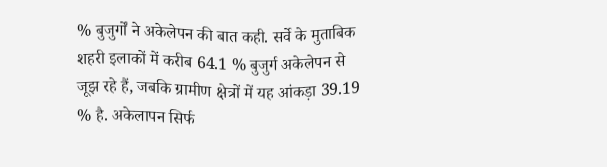% बुजुर्गों ने अकेलेपन की बात कही. सर्वे के मुताबिक शहरी इलाकों में करीब 64.1 % बुजुर्ग अकेलेपन से जूझ रहे हैं, जबकि ग्रामीण क्षेत्रों में यह आंकड़ा 39.19 % है. अकेलापन सिर्फ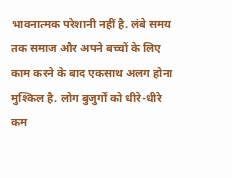भावनात्मक परेशानी नहीं है. लंबे समय तक समाज और अपने बच्चों के लिए काम करने के बाद एकसाथ अलग होना मुश्किल है. लोग बुजुर्गों को धीरे-धीरे कम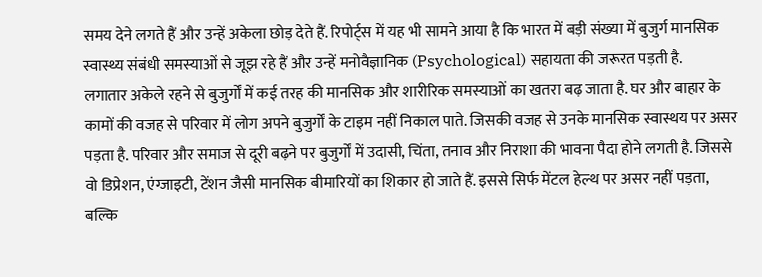समय देने लगते हैं और उन्हें अकेला छोड़ देते हैं. रिपोर्ट्स में यह भी सामने आया है कि भारत में बड़ी संख्या में बुजुर्ग मानसिक स्वास्थ्य संबंधी समस्याओं से जूझ रहे हैं और उन्हें मनोवैज्ञानिक (Psychological) सहायता की जरूरत पड़ती है.
लगातार अकेले रहने से बुजुर्गों में कई तरह की मानसिक और शारीरिक समस्याओं का खतरा बढ़ जाता है. घर और बाहार के कामों की वजह से परिवार में लोग अपने बुजुर्गों के टाइम नहीं निकाल पाते. जिसकी वजह से उनके मानसिक स्वास्थय पर असर पड़ता है. परिवार और समाज से दूरी बढ़ने पर बुजुर्गों में उदासी, चिंता, तनाव और निराशा की भावना पैदा होने लगती है. जिससे वो डिप्रेशन, एंग्जाइटी, टेंशन जैसी मानसिक बीमारियों का शिकार हो जाते हैं. इससे सिर्फ मेंटल हेल्थ पर असर नहीं पड़ता, बल्कि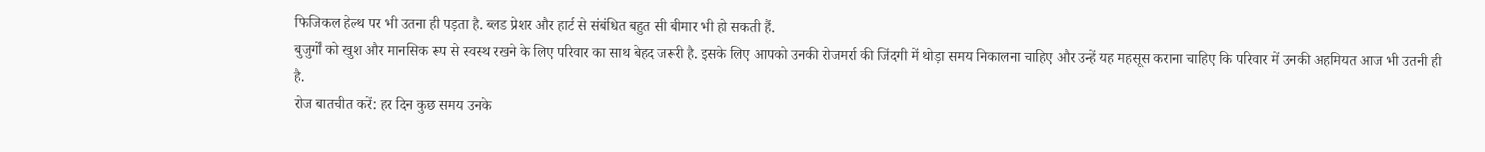फिजिकल हेल्थ पर भी उतना ही पड़ता है. ब्लड प्रेशर और हार्ट से संबंधित बहुत सी बीमार भी हो सकती हैं.
बुजुर्गों को खुश और मानसिक रूप से स्वस्थ रखने के लिए परिवार का साथ बेहद जरूरी है. इसके लिए आपको उनकी रोजमर्रा की जिंदगी में थोड़ा समय निकालना चाहिए और उन्हें यह महसूस कराना चाहिए कि परिवार में उनकी अहमियत आज भी उतनी ही है.
रोज बातचीत करें: हर दिन कुछ समय उनके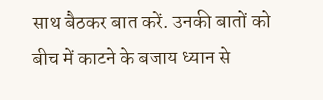साथ बैठकर बात करें. उनकी बातों को बीच में काटने के बजाय ध्यान से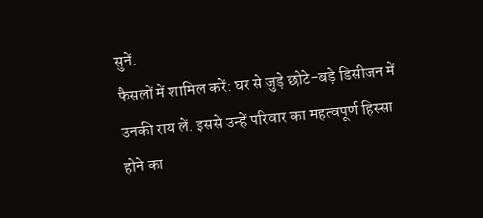सुनें.
फैसलों में शामिल करें: घर से जुड़े छोटे-बड़े डिसीजन में उनकी राय लें. इससे उन्हें परिवार का महत्वपूर्ण हिस्सा होने का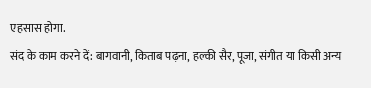एहसास होगा.
संद के काम करने दें: बागवानी, किताब पढ़ना, हल्की सैर, पूजा, संगीत या किसी अन्य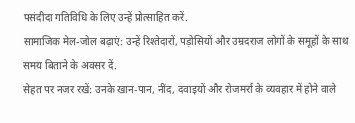पसंदीदा गतिविधि के लिए उन्हें प्रोत्साहित करें.
सामाजिक मेल-जोल बढ़ाएं: उन्हें रिश्तेदारों, पड़ोसियों और उम्रदराज लोगों के समूहों के साथ समय बिताने के अवसर दें.
सेहत पर नजर रखें: उनके खान-पान, नींद, दवाइयों और रोजमर्रा के व्यवहार में होने वाले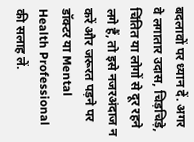बदलावों पर ध्यान दें. अगर वे लगातार उदास, चिड़चिड़े, चिंतित या लोगों से दूर रहने लगे हैं, तो इसे नजरअंदाज न करें और जरूरत पड़ने पर डॉक्टर या Mental Health Professional की सलाह लें.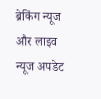ब्रेकिंग न्यूज और लाइव न्यूज अपडेट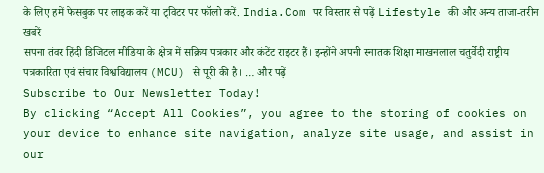के लिए हमें फेसबुक पर लाइक करें या ट्विटर पर फॉलो करें. India.Com पर विस्तार से पढ़ें Lifestyle की और अन्य ताजा-तरीन खबरें
सपना तंवर हिंदी डिजिटल मीडिया के क्षेत्र में सक्रिय पत्रकार और कंटेंट राइटर हैं। इन्होंने अपनी स्नातक शिक्षा माखनलाल चतुर्वेदी राष्ट्रीय पत्रकारिता एवं संचार विश्वविद्यालय (MCU) से पूरी की है। … और पढ़ें
Subscribe to Our Newsletter Today!
By clicking “Accept All Cookies”, you agree to the storing of cookies on your device to enhance site navigation, analyze site usage, and assist in our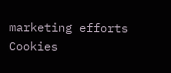marketing efforts Cookies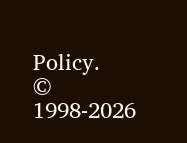Policy.
© 1998-2026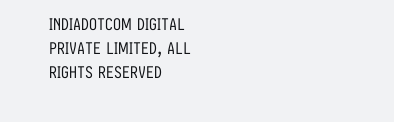INDIADOTCOM DIGITAL PRIVATE LIMITED, ALL RIGHTS RESERVED